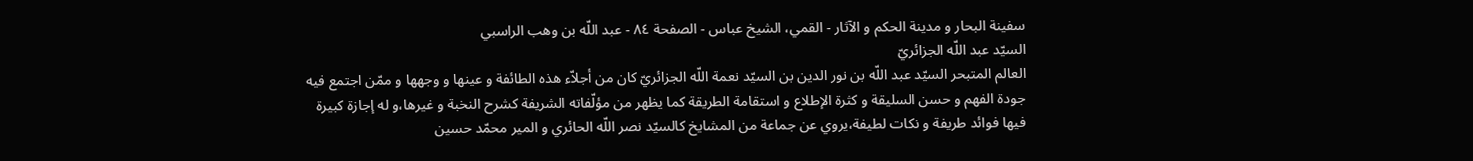سفینة البحار و مدینة الحکم و الآثار - القمي، الشيخ عباس - الصفحة ٨٤ - عبد اللّه بن وهب الراسبي
السيّد عبد اللّه الجزائريّ
العالم المتبحر السيّد عبد اللّه بن نور الدين بن السيّد نعمة اللّه الجزائريّ كان من أجلاّء هذه الطائفة و عينها و وجهها و ممّن اجتمع فيه جودة الفهم و حسن السليقة و كثرة الإطلاع و استقامة الطريقة كما يظهر من مؤلّفاته الشريفة كشرح النخبة و غيرها،و له إجازة كبيرة فيها فوائد طريفة و نكات لطيفة،يروي عن جماعة من المشايخ كالسيّد نصر اللّه الحائري و المير محمّد حسين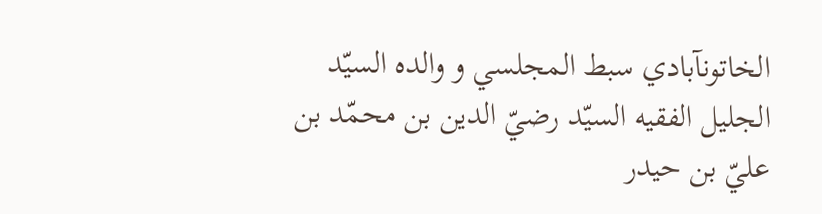الخاتونآبادي سبط المجلسي و والده السيّد الجليل الفقيه السيّد رضيّ الدين بن محمّد بن عليّ بن حيدر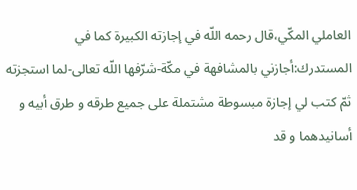العاملي المكّي،قال رحمه اللّه في إجازته الكبيرة كما في المستدرك:أجازني بالمشافهة في مكّة-شرّفها اللّه تعالى-لما استجزته ثمّ كتب لي إجازة مبسوطة مشتملة على جميع طرقه و طرق أبيه و أسانيدهما و قد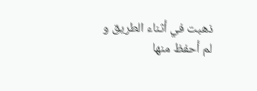ذهبت في أثناء الطريق و لم أحفظ منها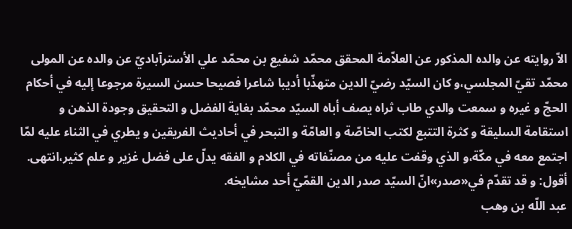الاّ روايته عن والده المذكور عن العلاّمة المحقق محمّد شفيع بن محمّد علي الأسترآباديّ عن والده عن المولى محمّد تقيّ المجلسي،و كان السيّد رضيّ الدين متهذّبا أديبا شاعرا فصيحا حسن السيرة مرجوعا إليه في أحكام الحجّ و غيره و سمعت والدي طاب ثراه يصف أباه السيّد محمّد بغاية الفضل و التحقيق وجودة الذهن و استقامة السليقة و كثرة التتبع لكتب الخاصّة و العامّة و التبحر في أحاديث الفريقين و يطري في الثناء عليه لمّا اجتمع معه في مكّة،و الذي وقفت عليه من مصنّفاته في الكلام و الفقه يدلّ على فضل غزير و علم كثير،انتهى.
أقول: و قد تقدّم في«صدر»انّ السيّد صدر الدين القمّيّ أحد مشايخه.
عبد اللّه بن وهب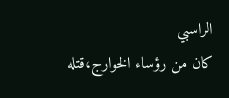الراسبي
كان من رؤساء الخوارج،قتله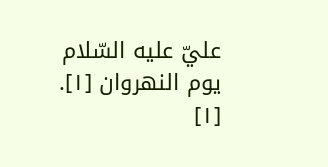عليّ عليه السّلام يوم النهروان [١].
[١]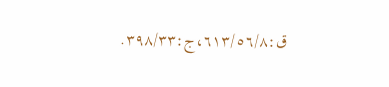ق:٦١٣/٥٦/٨،ج:٣٩٨/٣٣.